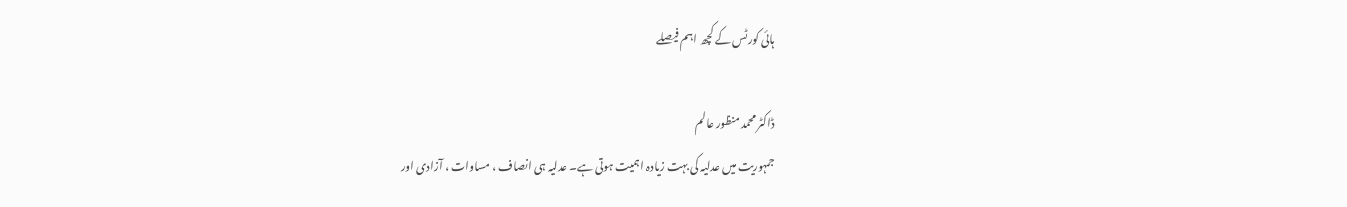ہائی کورٹس کے کچھ اہم فیصلے

ڈاکٹر محمد منظور عالم
جمہوریت میں عدلیہ کی بہت زیادہ اہمیت ہوتی ہے۔ عدلیہ ہی انصاف ، مساوات ، آزادی اور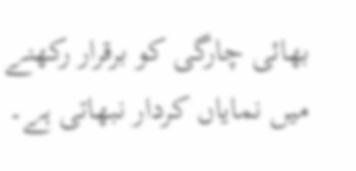بھائی چارگی کو برقرار رکھنے میں نمایاں کردار نبھاتی ہے۔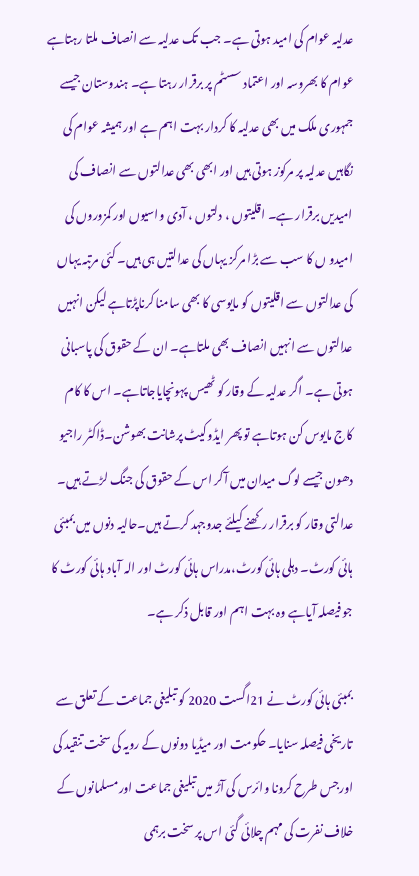عدلیہ عوام کی امید ہوتی ہے۔ جب تک عدلیہ سے انصاف ملتا رہتاہے عوام کا بھروسہ اور اعتماد سسٹم پر برقرار رہتا ہے۔ ہندوستان جیسے جمہوری ملک میں بھی عدلیہ کا کردار بہت اہم ہے اور ہمیشہ عوام کی نگاہیں عدلیہ پر مرکوز ہوتی ہیں اور ابھی بھی عدالتوں سے انصاف کی امیدیں برقرار ہے۔ اقلیتوں ، دلتوں ، آدی واسیوں اور کمزوروں کی امیدو ں کا سب سے بڑا مرکز یہاں کی عدالتیں ہی ہیں۔ کئی مرتبہ یہاں کی عدالتوں سے اقلیتوں کو مایوسی کا بھی سامنا کرناپڑتاہے لیکن انہیں عدالتوں سے انہیں انصاف بھی ملتاہے۔ ان کے حقوق کی پاسبانی ہوتی ہے۔ اگر عدلیہ کے وقار کو ٹھیس پہونچایاجاتاہے۔ اس کا کام کاج مایوس کن ہوتاہے تو پھر ایڈوکیٹ پرشانت بھوشن۔ڈاکٹر راجیو دھون جیسے لوگ میدان میں آکر اس کے حقوق کی جنگ لڑتے ہیں۔ عدالتی وقار کو برقرار رکھنے کیلئے جدوجہد کرتے ہیں۔حالیہ دنوں میں بمبئی ہائی کورٹ۔ دہلی ہائی کورٹ،مدراس ہائی کورٹ اور الہ آباد ہائی کورٹ کا جو فیصلہ آیاہے وہ بہت اہم اور قابل ذکر ہے۔

بمبئی ہائی کورٹ نے 21اگست 2020 کو تبلیغی جماعت کے تعلق سے تاریخی فیصلہ سنایا۔ حکومت اور میڈیا دونوں کے رویہ کی سخت تنقید کی اورجس طرح کرونا وائرس کی آڑ میں تبلیغی جماعت اور مسلمانوں کے خلاف نفرت کی مہم چلائی گئی اس پر سخت برہمی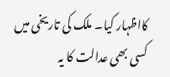کااظہار کیا۔ ملک کی تاریخی میں کسی بھی عدالت کا یہ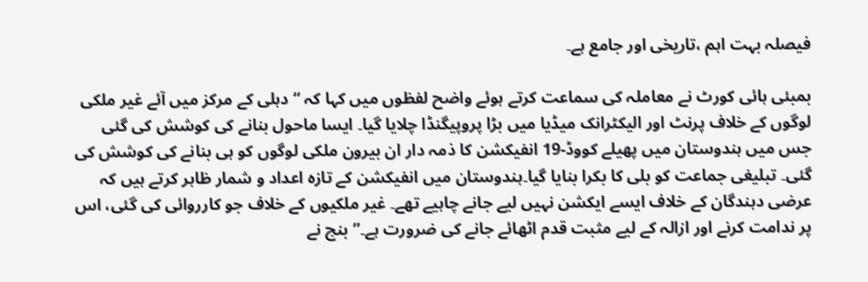فیصلہ بہت اہم ،تاریخی اور جامع ہے۔

بمبئی ہائی کورٹ نے معاملہ کی سماعت کرتے ہوئے واضح لفظوں میں کہا کہ “دہلی کے مرکز میں آئے غیر ملکی لوگوں کے خلاف پرنٹ اور الیکٹرانک میڈیا میں بڑا پروپیگنڈا چلایا گیا۔ ایسا ماحول بنانے کی کوشش کی گئی جس میں ہندوستان میں پھیلے کووڈ-19 انفیکشن کا ذمہ دار ان بیرون ملکی لوگوں کو ہی بنانے کی کوشش کی گئی۔ تبلیغی جماعت کو بلی کا بکرا بنایا گیا۔ہندوستان میں انفیکشن کے تازہ اعداد و شمار ظاہر کرتے ہیں کہ عرضی دہندگان کے خلاف ایسے ایکشن نہیں لیے جانے چاہیے تھے۔ غیر ملکیوں کے خلاف جو کارروائی کی گئی، اس پر ندامت کرنے اور ازالہ کے لیے مثبت قدم اٹھائے جانے کی ضرورت ہے۔”بنچ نے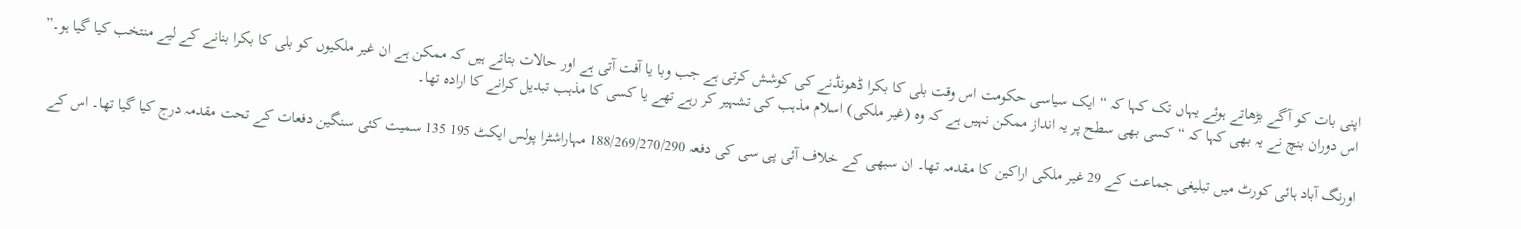اپنی بات کو آگے بڑھاتے ہوئے یہاں تک کہا کہ “ایک سیاسی حکومت اس وقت بلی کا بکرا ڈھونڈنے کی کوشش کرتی ہے جب وبا یا آفت آتی ہے اور حالات بتاتے ہیں کہ ممکن ہے ان غیر ملکیوں کو بلی کا بکرا بنانے کے لیے منتخب کیا گیا ہو۔” اس دوران بنچ نے یہ بھی کہا کہ “کسی بھی سطح پر یہ انداز ممکن نہیں ہے کہ وہ (غیر ملکی) اسلام مذہب کی تشہیر کر رہے تھے یا کسی کا مذہب تبدیل کرانے کا ارادہ تھا۔

اورنگ آباد ہائی کورٹ میں تبلیغی جماعت کے 29 غیر ملکی اراکین کا مقدمہ تھا۔ ان سبھی کے خلاف آئی پی سی کی دفعہ 188/269/270/290 مہاراشٹرا پولس ایکٹ 195 135 سمیت کئی سنگین دفعات کے تحت مقدمہ درج کیا گیا تھا۔ اس کے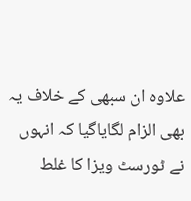علاوہ ان سبھی کے خلاف یہ بھی الزام لگایاگیا کہ انہوں نے ٹورسٹ ویزا کا غلط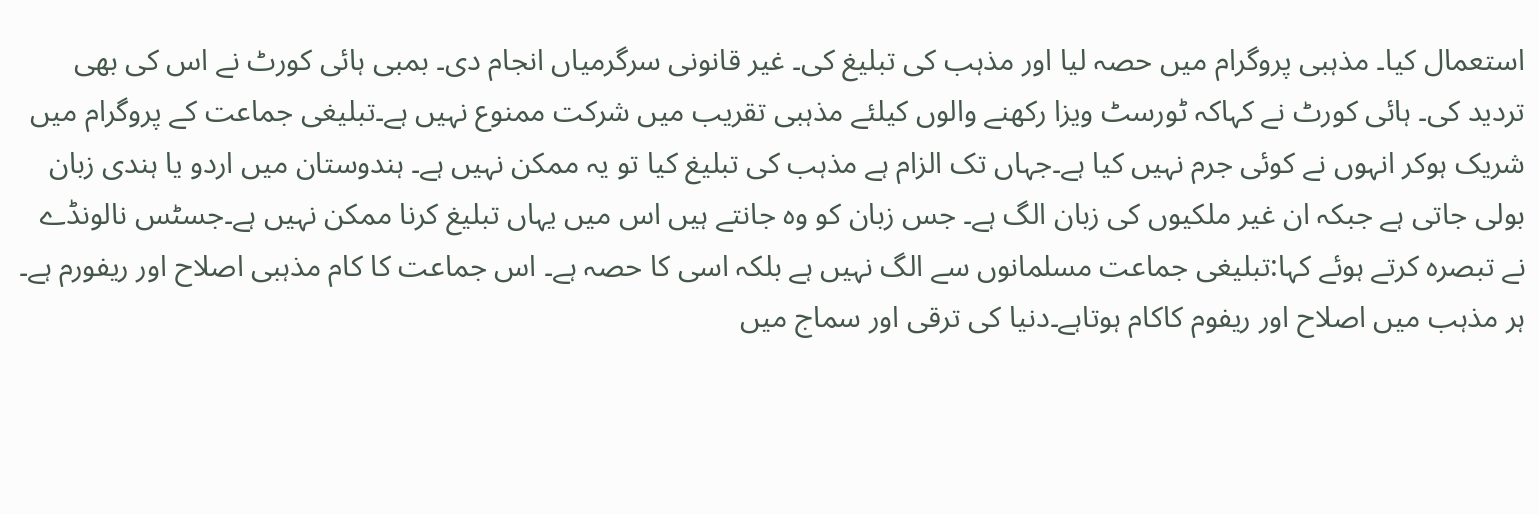استعمال کیا۔ مذہبی پروگرام میں حصہ لیا اور مذہب کی تبلیغ کی۔ غیر قانونی سرگرمیاں انجام دی۔ بمبی ہائی کورٹ نے اس کی بھی تردید کی۔ ہائی کورٹ نے کہاکہ ٹورسٹ ویزا رکھنے والوں کیلئے مذہبی تقریب میں شرکت ممنوع نہیں ہے۔تبلیغی جماعت کے پروگرام میں شریک ہوکر انہوں نے کوئی جرم نہیں کیا ہے۔جہاں تک الزام ہے مذہب کی تبلیغ کیا تو یہ ممکن نہیں ہے۔ ہندوستان میں اردو یا ہندی زبان بولی جاتی ہے جبکہ ان غیر ملکیوں کی زبان الگ ہے۔ جس زبان کو وہ جانتے ہیں اس میں یہاں تبلیغ کرنا ممکن نہیں ہے۔جسٹس نالونڈے نے تبصرہ کرتے ہوئے کہا:تبلیغی جماعت مسلمانوں سے الگ نہیں ہے بلکہ اسی کا حصہ ہے۔ اس جماعت کا کام مذہبی اصلاح اور ریفورم ہے۔ ہر مذہب میں اصلاح اور ریفوم کاکام ہوتاہے۔دنیا کی ترقی اور سماج میں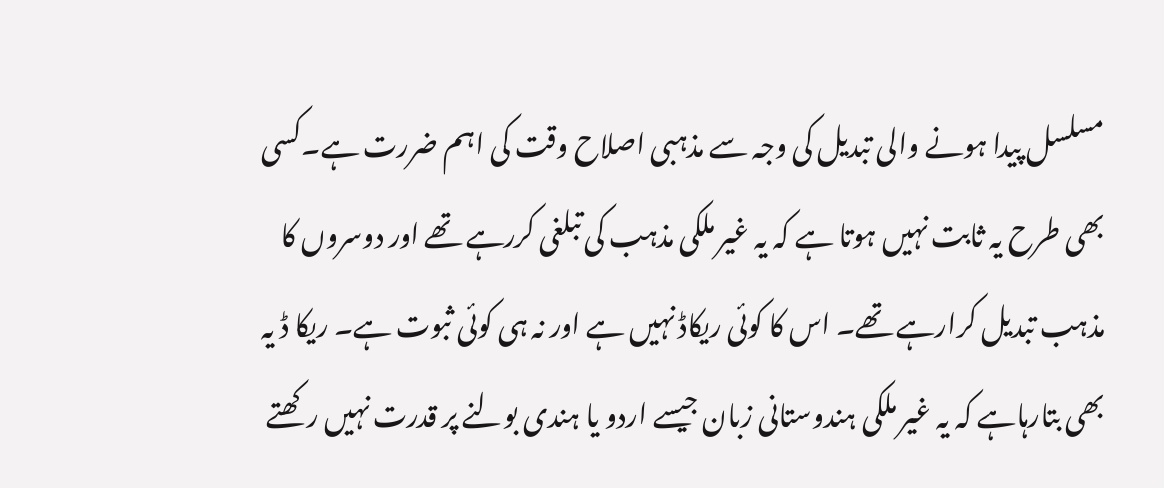مسلسل پیدا ہونے والی تبدیل کی وجہ سے مذہبی اصلاح وقت کی اہم ضررت ہے۔کسی بھی طرح یہ ثابت نہیں ہوتا ہے کہ یہ غیر ملکی مذہب کی تبلغی کررہے تھے اور دوسروں کا مذہب تبدیل کرارہے تھے۔ اس کا کوئی ریکاڈ نہیں ہے اور نہ ہی کوئی ثبوت ہے۔ ریکا ڈ یہ بھی بتارہاہے کہ یہ غیر ملکی ہندوستانی زبان جیسے اردو یا ہندی بولنے پر قدرت نہیں رکھتے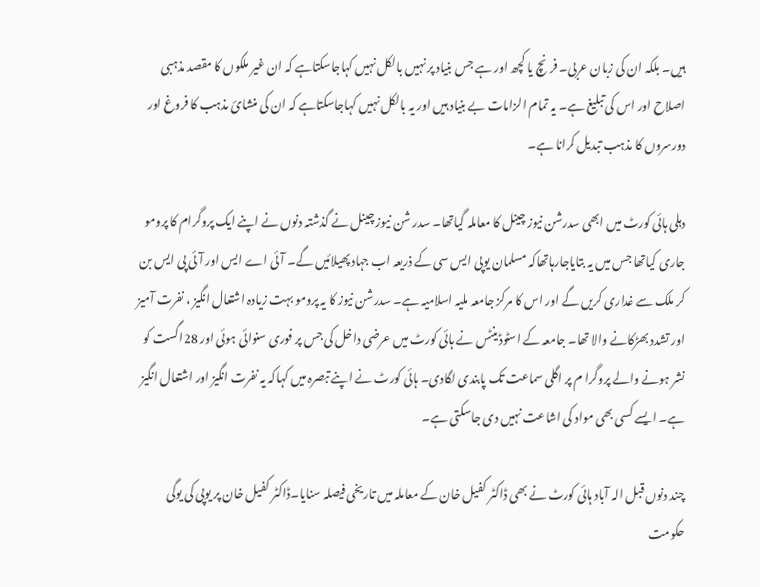ہیں۔ بلکہ ان کی زبان عربی۔ فرنچ یا کچھ اور ہے جس بنیاد پر نہیں بالکل نہیں کہاجاسکتاہے کہ ان غیر ملکوں کا مقصد مذہبی اصلاح اور اس کی تبلیغ ہے۔ یہ تمام الزامات بے بنیاد ہیں اور یہ بالکل نہیں کہاجاسکتاہے کہ ان کی منشائ مذہب کا فروغ اور دورسروں کا مذہب تبدیل کرانا ہے۔

دہلی ہائی کورٹ میں ابھی سدرشن نیوز چینل کا معاملہ گیاتھا۔ سدر شن نیوز چینل نے گذشتہ دنوں نے اپنے ایک پروگرام کا پرومو جاری کیاتھا جس میں یہ بتایاجارہاتھاکہ مسلمان یوپی ایس سی کے ذریعہ اب جہاد پھیلائیں گے۔ آئی اے ایس اور آئی پی ایس بن کر ملک سے غداری کریں گے اور اس کا مرکز جامعہ ملیہ اسلامیہ ہے۔ سدرشن نیوز کا یہ پرومو بہت زیادہ اشتعال انگیز ، نفرت آمیز اور تشدد بھڑکانے والا تھا۔ جامعہ کے اسٹوڈینٹس نے ہائی کورٹ میں عرضی داخل کی جس پر فوری سنوائی ہوئی اور 28اگست کو نشر ہونے والے پروگرا م پر اگلی سماعت تک پابندی لگادی۔ ہائی کورٹ نے اپنے تبصرہ میں کہاکہ یہ نفرت انگیز اور اشتعال انگیز ہے۔ ا یسے کسی بھی مواد کی اشاعت نہیں دی جاسکتی ہے۔

چند دنوں قبل الہ آباد ہائی کورٹ نے بھی ڈاکٹر کفیل خان کے معاملہ میں تاریخی فیصلہ سنایا۔ڈاکٹر کفیل خان پر یوپی کی یوگی حکومت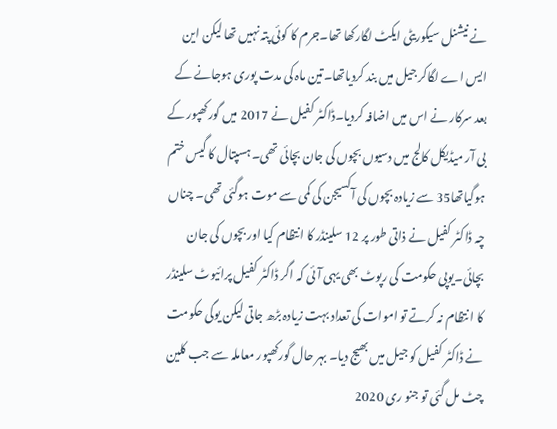نے نیشنل سیکوریٹی ایکٹ لگارکھا تھا۔جرم کا کوئی پتہ نہیں تھا لیکن این ایس اے لگاکر جیل میں بند کردیاتھا۔تین ماہ کی مدت پوری ہوجانے کے بعد سرکار نے اس میں اضافہ کردیا۔ڈاکٹر کفیل نے 2017 میں گورکھپور کے بی آر میڈیکل کالج میں دسیوں بچوں کی جان بچائی تھی۔ ہسپتال کا گیس ختم ہوگیاتھا35 سے زیادہ بچوں کی آکسیجن کی کمی سے موت ہوگئی تھی۔ چناں چہ ڈاکٹر کفیل نے ذاتی طور پر 12 سلینڈر کا انتظام کیا اور بچوں کی جان بچائی۔یوپی حکومت کی رپوٹ بھی یہی آئی کہ اگر ڈاکٹر کفیل پرائیوٹ سلینڈر کا ا نتظام نہ کرتے تو اموات کی تعداد بہت زیادہ بڑھ جاتی لیکن یوگی حکومت نے ڈاکٹر کفیل کو جیل میں بھیج دیا۔ بہر حال گورکھپور معاملہ سے جب کلین چٹ مل گئی تو جنو ری 2020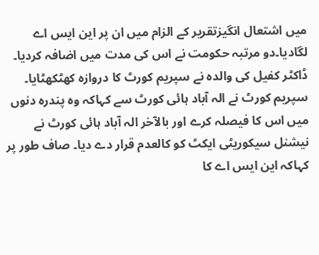میں اشتعال انگیزتقریر کے الزام میں ان پر این ایس اے لگادیا۔دو مرتبہ حکومت نے اس کی مدت میں اضافہ کردیا۔ ڈاکٹر کفیل کی والدہ نے سپریم کورٹ کا دروازہ کھٹکھٹایا۔ سپریم کورٹ نے الہ آباد ہائی کورٹ سے کہاکہ وہ پندرہ دنوں میں اس کا فیصلہ کرے اور بالآخر الہ آباد ہائی کورٹ نے نیشنل سیکوریٹی ایکٹ کو کالعدم قرار دے دیا۔ صاف طور پر کہاکہ این ایس اے کا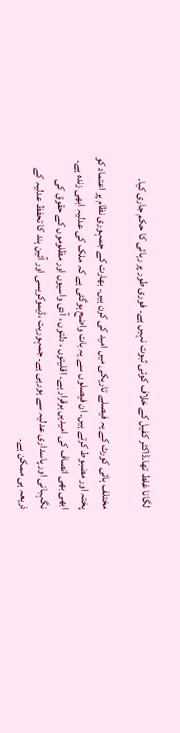لگانا غلط تھا۔ڈاکٹر کفیل کے خلاف کوئی ثبوت نہیں ہے۔ فوری طور پر رہائی کا حکم جاری کیا۔

مختلف ہائی کورٹ کے یہ فیصلے تاریکی میں امید کی کرن ہیں۔ بھارت کے جمہوری نظام پر اعتماد کو پختہ اور مضبوط کرتے ہیں۔ ان فیصلوں سے یہ بات واضح ہوگئی ہے کہ ملک کی عدلیہ ابھی زندہ ہے۔ ابھی بھی انصاف کی امیدیں برقرار ہے۔ اقلیتوں ، دلتوں ، آدی واسیوں اور مظلوموں کے حقوق کی نگہبانی اور پاسداری عدلیہ سے ہورہی ہے۔ جمہوریت ،ڈیموکریسی اور آئین ہند کا تحفظ عدلیہ کے ذریعہ ہی ممکن ہے۔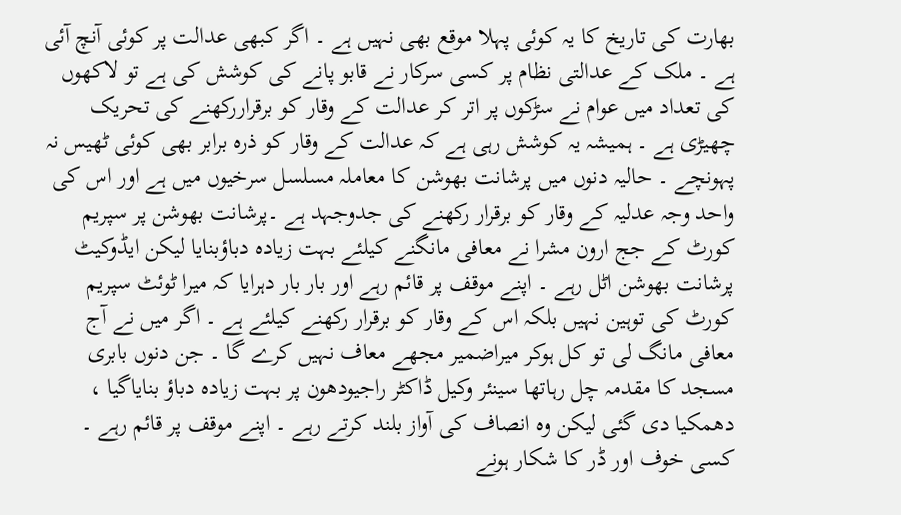بھارت کی تاریخ کا یہ کوئی پہلا موقع بھی نہیں ہے ۔ اگر کبھی عدالت پر کوئی آنچ آئی ہے ۔ ملک کے عدالتی نظام پر کسی سرکار نے قابو پانے کی کوشش کی ہے تو لاکھوں کی تعداد میں عوام نے سڑکوں پر اتر کر عدالت کے وقار کو برقراررکھنے کی تحریک چھیڑی ہے ۔ ہمیشہ یہ کوشش رہی ہے کہ عدالت کے وقار کو ذرہ برابر بھی کوئی ٹھیس نہ پہونچے ۔ حالیہ دنوں میں پرشانت بھوشن کا معاملہ مسلسل سرخیوں میں ہے اور اس کی واحد وجہ عدلیہ کے وقار کو برقرار رکھنے کی جدوجہد ہے ۔پرشانت بھوشن پر سپریم کورٹ کے جج ارون مشرا نے معافی مانگنے کیلئے بہت زیادہ دباؤبنایا لیکن ایڈوکیٹ پرشانت بھوشن اٹل رہے ۔ اپنے موقف پر قائم رہے اور بار بار دہرایا کہ میرا ٹوئٹ سپریم کورٹ کی توہین نہیں بلکہ اس کے وقار کو برقرار رکھنے کیلئے ہے ۔ اگر میں نے آج معافی مانگ لی تو کل ہوکر میراضمیر مجھے معاف نہیں کرے گا ۔ جن دنوں بابری مسجد کا مقدمہ چل رہاتھا سینئر وکیل ڈاکٹر راجیودھون پر بہت زیادہ دباؤ بنایاگیا ، دھمکیا دی گئی لیکن وہ انصاف کی آواز بلند کرتے رہے ۔ اپنے موقف پر قائم رہے ۔ کسی خوف اور ڈر کا شکار ہونے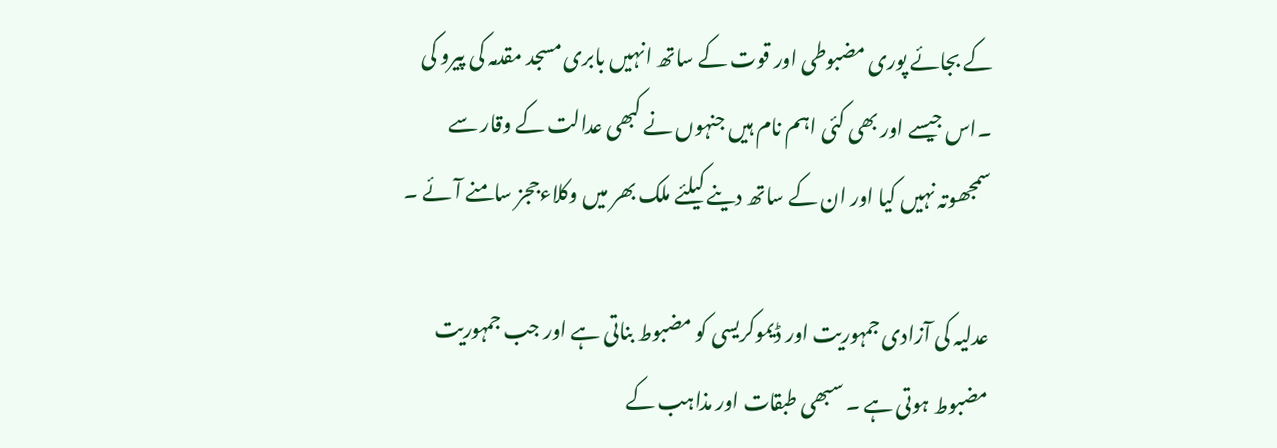کے بجائے پوری مضبوطی اور قوت کے ساتھ انہیں بابری مسجد مقدمہ کی پیرو کی ۔اس جیسے اور بھی کئی اہم نام ہیں جنہوں نے کبھی عدالت کے وقار سے سمجھوتہ نہیں کیا اور ان کے ساتھ دینے کیلئے ملک بھر میں وکلاءججز سامنے آئے ۔

عدلیہ کی آزادی جمہوریت اور ڈیموکریسی کو مضبوط بناتی ہے اور جب جمہوریت مضبوط ہوتی ہے ۔ سبھی طبقات اور مذاہب کے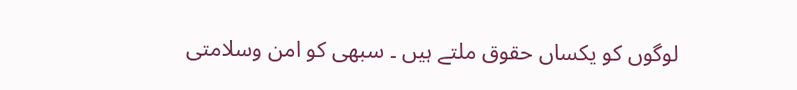لوگوں کو یکساں حقوق ملتے ہیں ۔ سبھی کو امن وسلامتی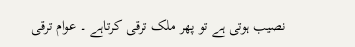نصیب ہوتی ہے تو پھر ملک ترقی کرتاہے ۔ عوام ترقی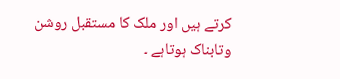کرتے ہیں اور ملک کا مستقبل روشن وتابناک ہوتاہے ۔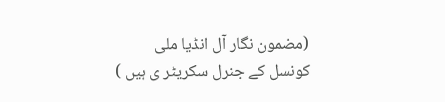(مضمون نگار آل انڈیا ملی کونسل کے جنرل سکریٹر ی ہیں )